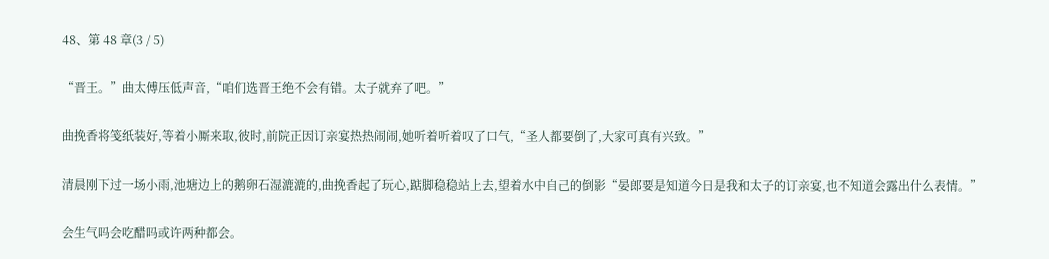48、第 48 章(3 / 5)

“晋王。”曲太傅压低声音,“咱们选晋王绝不会有错。太子就弃了吧。”

曲挽香将笺纸装好,等着小厮来取,彼时,前院正因订亲宴热热闹闹,她听着听着叹了口气,“圣人都要倒了,大家可真有兴致。”

清晨刚下过一场小雨,池塘边上的鹅卵石湿漉漉的,曲挽香起了玩心,踮脚稳稳站上去,望着水中自己的倒影“晏郎要是知道今日是我和太子的订亲宴,也不知道会露出什么表情。”

会生气吗会吃醋吗或许两种都会。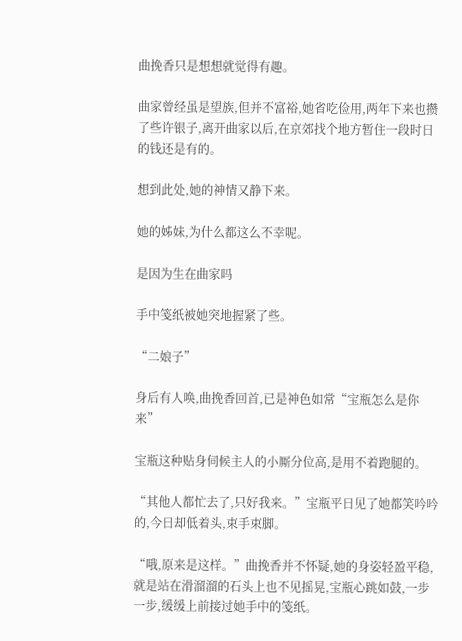曲挽香只是想想就觉得有趣。

曲家曾经虽是望族,但并不富裕,她省吃俭用,两年下来也攒了些许银子,离开曲家以后,在京郊找个地方暂住一段时日的钱还是有的。

想到此处,她的神情又静下来。

她的姊妹,为什么都这么不幸呢。

是因为生在曲家吗

手中笺纸被她突地握紧了些。

“二娘子”

身后有人唤,曲挽香回首,已是神色如常“宝瓶怎么是你来”

宝瓶这种贴身伺候主人的小厮分位高,是用不着跑腿的。

“其他人都忙去了,只好我来。”宝瓶平日见了她都笑吟吟的,今日却低着头,束手束脚。

“哦,原来是这样。”曲挽香并不怀疑,她的身姿轻盈平稳,就是站在滑溜溜的石头上也不见摇晃,宝瓶心跳如鼓,一步一步,缓缓上前接过她手中的笺纸。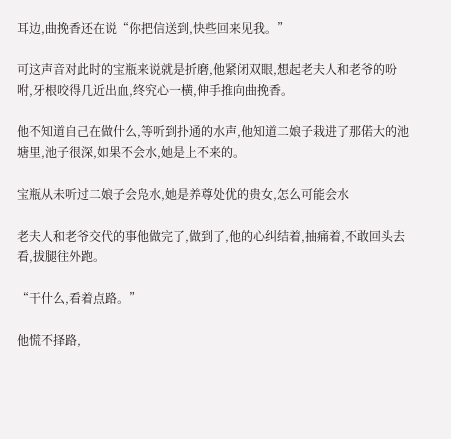耳边,曲挽香还在说“你把信送到,快些回来见我。”

可这声音对此时的宝瓶来说就是折磨,他紧闭双眼,想起老夫人和老爷的吩咐,牙根咬得几近出血,终究心一横,伸手推向曲挽香。

他不知道自己在做什么,等听到扑通的水声,他知道二娘子栽进了那偌大的池塘里,池子很深,如果不会水,她是上不来的。

宝瓶从未听过二娘子会凫水,她是养尊处优的贵女,怎么可能会水

老夫人和老爷交代的事他做完了,做到了,他的心纠结着,抽痛着,不敢回头去看,拔腿往外跑。

“干什么,看着点路。”

他慌不择路,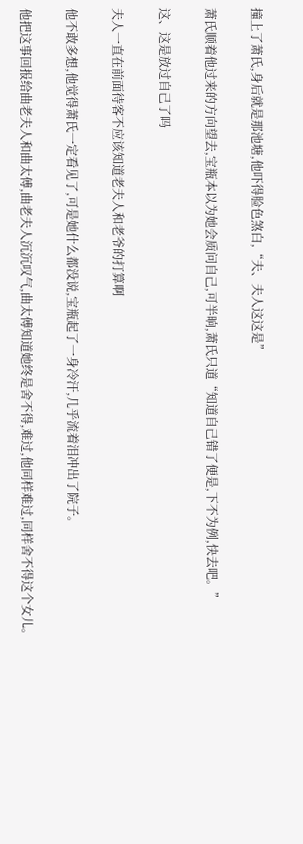撞上了萧氏,身后就是那池塘,他吓得脸色煞白,“夫、夫人这这是”

萧氏顺着他过来的方向望去,宝瓶本以为她会质问自己,可半晌,萧氏只道“知道自己错了便是,下不为例,快去吧。”

这、这是放过自己了吗

夫人一直在前面待客不应该知道老夫人和老爷的打算啊

他不敢多想,他觉得萧氏一定看见了,可是她什么都没说,宝瓶起了一身冷汗,几乎流着泪冲出了院子。

他把这事回报给曲老夫人和曲太傅,曲老夫人沉沉叹气,曲太傅知道她终是舍不得,难过,他同样难过,同样舍不得这个女儿。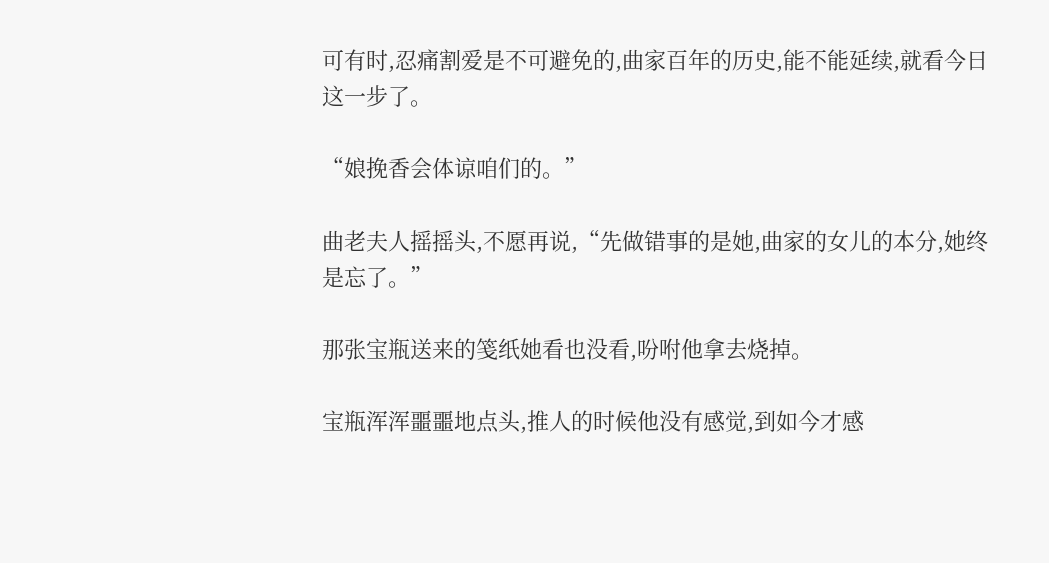可有时,忍痛割爱是不可避免的,曲家百年的历史,能不能延续,就看今日这一步了。

“娘挽香会体谅咱们的。”

曲老夫人摇摇头,不愿再说,“先做错事的是她,曲家的女儿的本分,她终是忘了。”

那张宝瓶送来的笺纸她看也没看,吩咐他拿去烧掉。

宝瓶浑浑噩噩地点头,推人的时候他没有感觉,到如今才感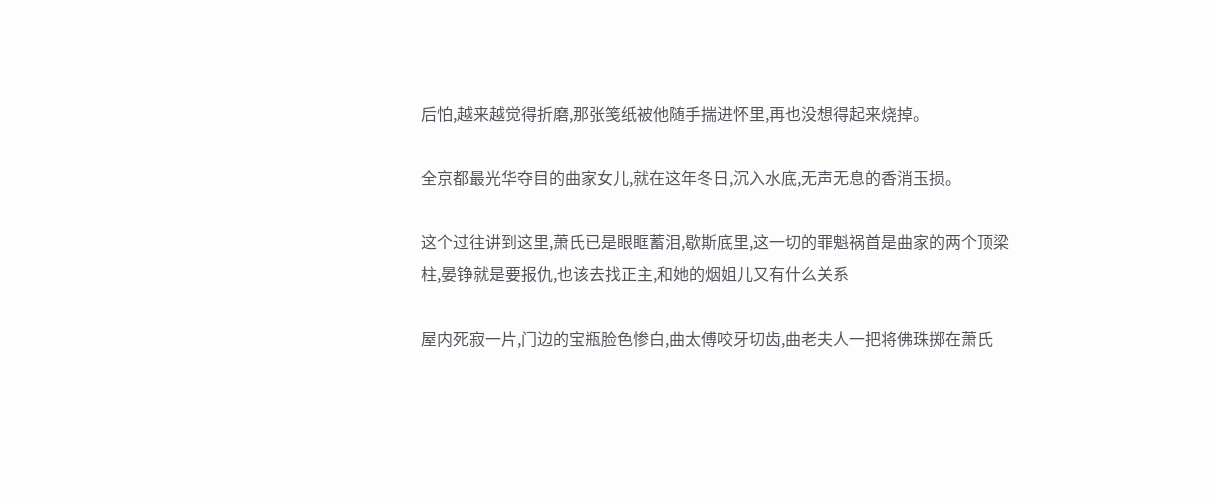后怕,越来越觉得折磨,那张笺纸被他随手揣进怀里,再也没想得起来烧掉。

全京都最光华夺目的曲家女儿,就在这年冬日,沉入水底,无声无息的香消玉损。

这个过往讲到这里,萧氏已是眼眶蓄泪,歇斯底里,这一切的罪魁祸首是曲家的两个顶梁柱,晏铮就是要报仇,也该去找正主,和她的烟姐儿又有什么关系

屋内死寂一片,门边的宝瓶脸色惨白,曲太傅咬牙切齿,曲老夫人一把将佛珠掷在萧氏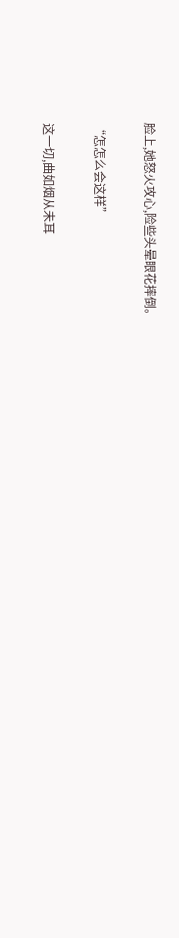脸上,她怒火攻心,险些头晕眼花摔倒。

“怎怎么会这样”

这一切,曲如烟从未耳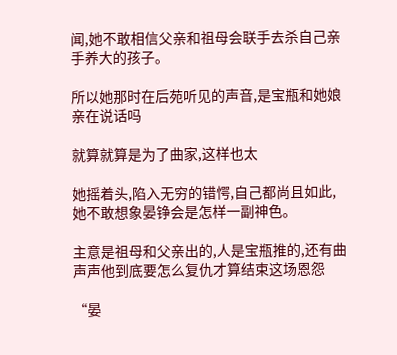闻,她不敢相信父亲和祖母会联手去杀自己亲手养大的孩子。

所以她那时在后苑听见的声音,是宝瓶和她娘亲在说话吗

就算就算是为了曲家,这样也太

她摇着头,陷入无穷的错愕,自己都尚且如此,她不敢想象晏铮会是怎样一副神色。

主意是祖母和父亲出的,人是宝瓶推的,还有曲声声他到底要怎么复仇才算结束这场恩怨

“晏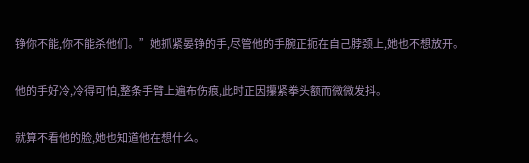铮你不能,你不能杀他们。”她抓紧晏铮的手,尽管他的手腕正扼在自己脖颈上,她也不想放开。

他的手好冷,冷得可怕,整条手臂上遍布伤痕,此时正因攥紧拳头额而微微发抖。

就算不看他的脸,她也知道他在想什么。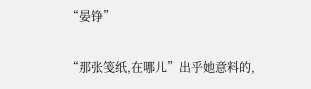“晏铮”

“那张笺纸,在哪儿”出乎她意料的,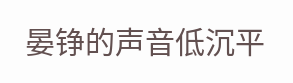晏铮的声音低沉平